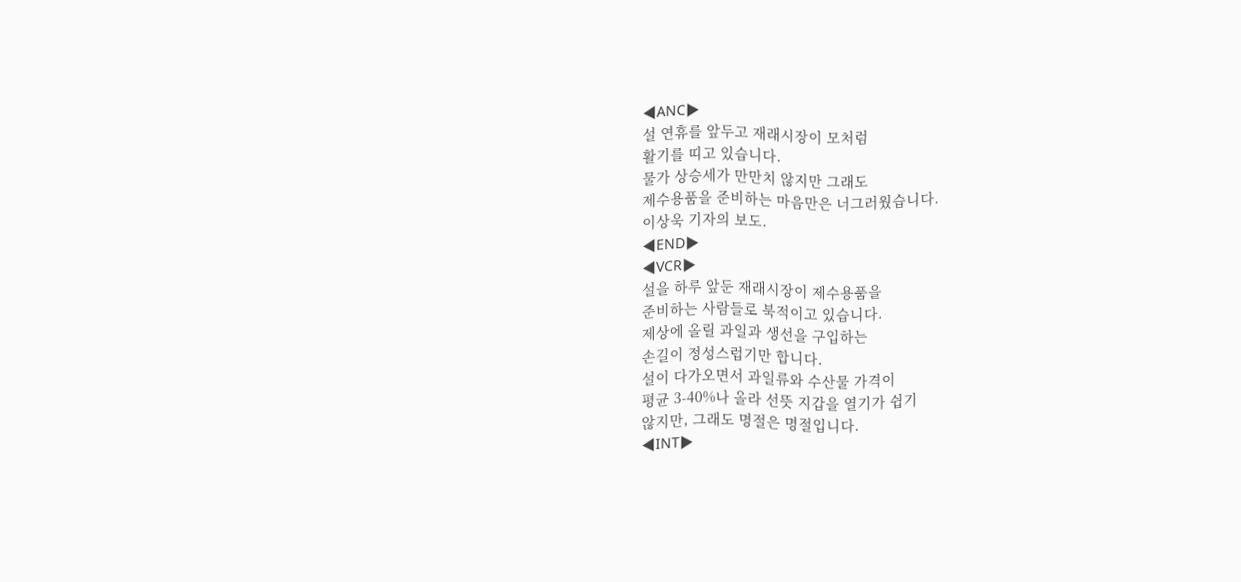◀ANC▶
설 연휴를 앞두고 재래시장이 모처럼
활기를 띠고 있습니다.
물가 상승세가 만만치 않지만 그래도
제수용품을 준비하는 마음만은 너그러웠습니다.
이상욱 기자의 보도.
◀END▶
◀VCR▶
설을 하루 앞둔 재래시장이 제수용품을
준비하는 사람들로 북적이고 있습니다.
제상에 올릴 과일과 생선을 구입하는
손길이 정성스럽기만 합니다.
설이 다가오면서 과일류와 수산물 가격이
평균 3-40%나 올라 선뜻 지갑을 열기가 쉽기
않지만, 그래도 명절은 명절입니다.
◀INT▶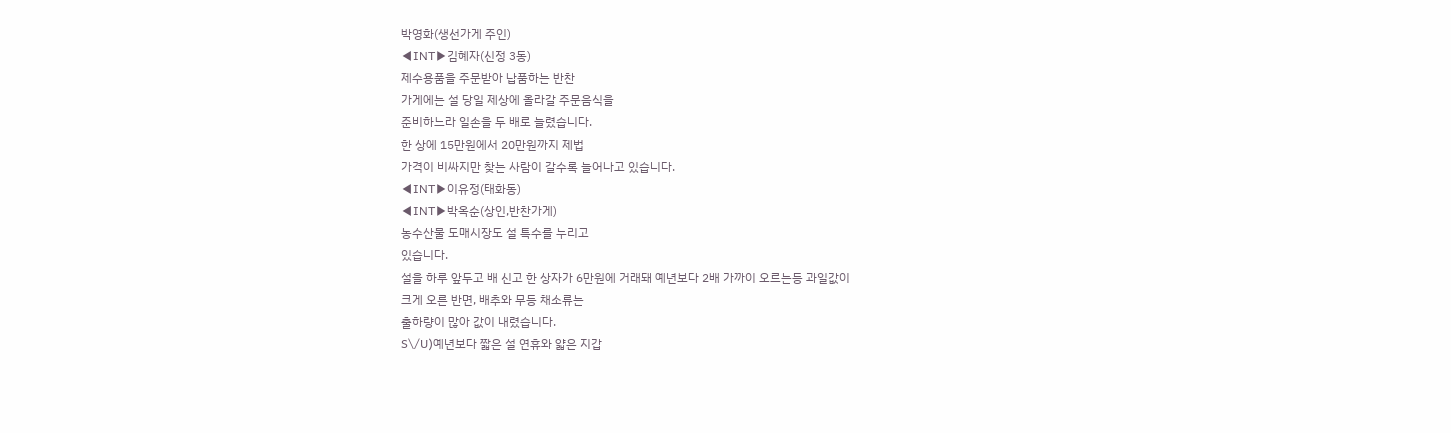박영화(생선가게 주인)
◀INT▶김혜자(신정 3동)
제수용품을 주문받아 납품하는 반찬
가게에는 설 당일 제상에 올라갈 주문음식을
준비하느라 일손을 두 배로 늘렸습니다.
한 상에 15만원에서 20만원까지 제법
가격이 비싸지만 찾는 사람이 갈수록 늘어나고 있습니다.
◀INT▶이유정(태화동)
◀INT▶박옥순(상인,반찬가게)
농수산물 도매시장도 설 특수를 누리고
있습니다.
설을 하루 앞두고 배 신고 한 상자가 6만원에 거래돼 예년보다 2배 가까이 오르는등 과일값이
크게 오른 반면, 배추와 무등 채소류는
출하량이 많아 값이 내렸습니다.
S\/U)예년보다 짧은 설 연휴와 얇은 지갑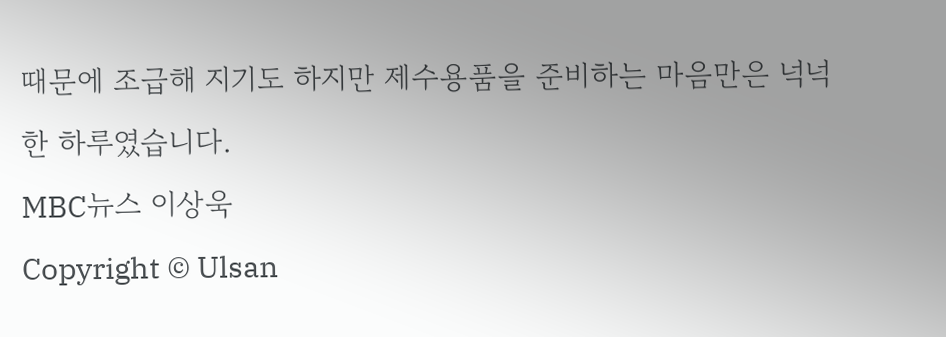때문에 조급해 지기도 하지만 제수용품을 준비하는 마음만은 넉넉한 하루였습니다.
MBC뉴스 이상욱
Copyright © Ulsan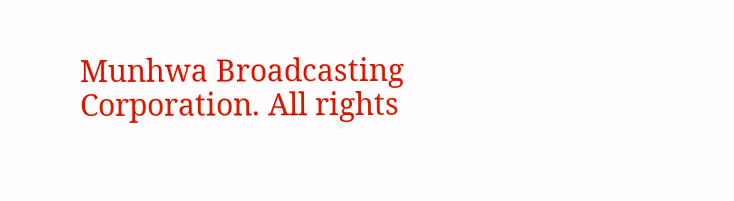Munhwa Broadcasting Corporation. All rights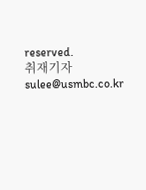reserved.
취재기자
sulee@usmbc.co.kr